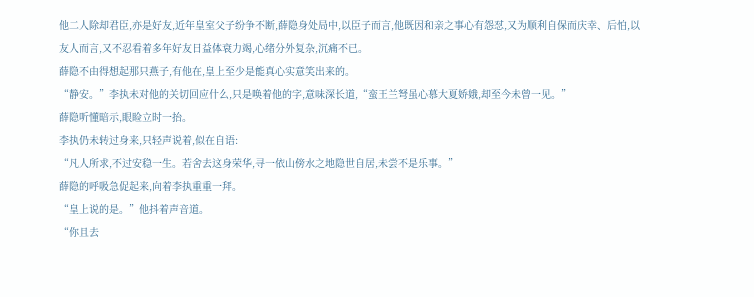他二人除却君臣,亦是好友,近年皇室父子纷争不断,薛隐身处局中,以臣子而言,他既因和亲之事心有怨怼,又为顺利自保而庆幸、后怕,以友人而言,又不忍看着多年好友日益体衰力竭,心绪分外复杂,沉痛不已。
薛隐不由得想起那只燕子,有他在,皇上至少是能真心实意笑出来的。
“静安。”李执未对他的关切回应什么,只是唤着他的字,意味深长道,“蛮王兰弩虽心慕大夏娇娥,却至今未曾一见。”
薛隐听懂暗示,眼睑立时一抬。
李执仍未转过身来,只轻声说着,似在自语:
“凡人所求,不过安稳一生。若舍去这身荣华,寻一依山傍水之地隐世自居,未尝不是乐事。”
薛隐的呼吸急促起来,向着李执重重一拜。
“皇上说的是。”他抖着声音道。
“你且去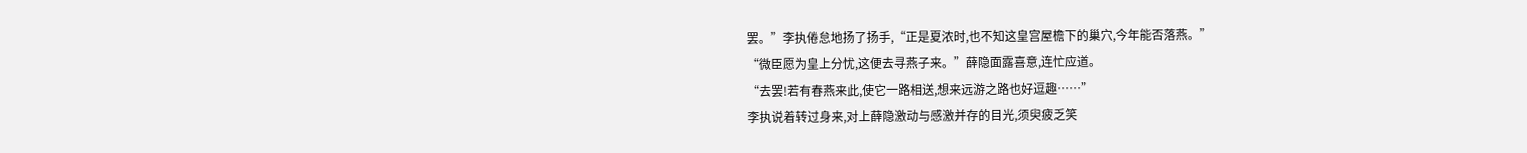罢。”李执倦怠地扬了扬手,“正是夏浓时,也不知这皇宫屋檐下的巢穴,今年能否落燕。”
“微臣愿为皇上分忧,这便去寻燕子来。”薛隐面露喜意,连忙应道。
“去罢!若有春燕来此,使它一路相送,想来远游之路也好逗趣……”
李执说着转过身来,对上薛隐激动与感激并存的目光,须臾疲乏笑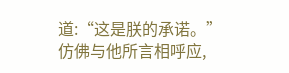道:“这是朕的承诺。”
仿佛与他所言相呼应,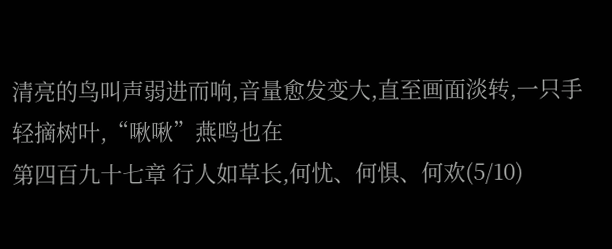清亮的鸟叫声弱进而响,音量愈发变大,直至画面淡转,一只手轻摘树叶,“啾啾”燕鸣也在
第四百九十七章 行人如草长,何忧、何惧、何欢(5/10)